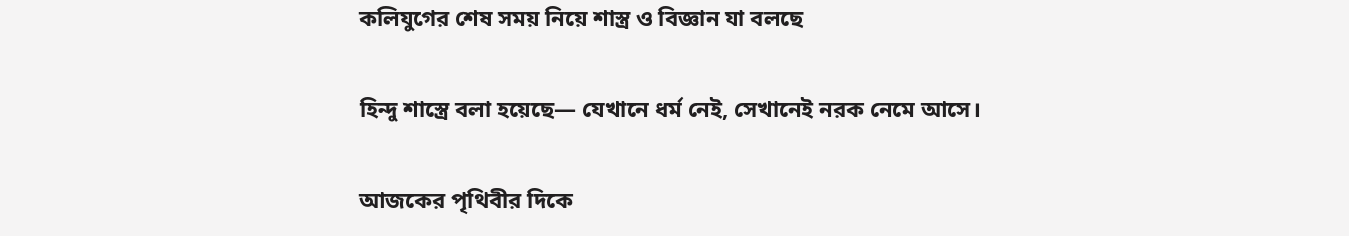কলিযুগের শেষ সময় নিয়ে শাস্ত্র ও বিজ্ঞান যা বলছে

হিন্দু শাস্ত্রে বলা হয়েছে— যেখানে ধর্ম নেই, সেখানেই নরক নেমে আসে।

আজকের পৃথিবীর দিকে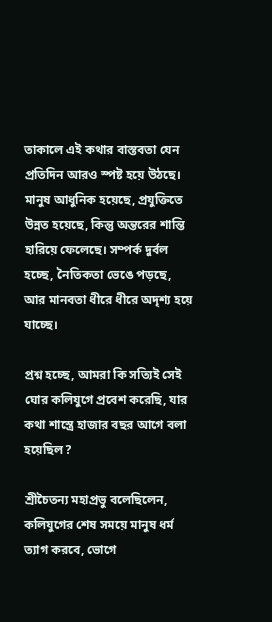তাকালে এই কথার বাস্তবতা যেন প্রতিদিন আরও স্পষ্ট হয়ে উঠছে। মানুষ আধুনিক হয়েছে, প্রযুক্তিতে উন্নত হয়েছে, কিন্তু অন্তরের শান্তি হারিয়ে ফেলেছে। সম্পর্ক দুর্বল হচ্ছে, নৈতিকতা ভেঙে পড়ছে, আর মানবতা ধীরে ধীরে অদৃশ্য হয়ে যাচ্ছে।

প্রশ্ন হচ্ছে, আমরা কি সত্যিই সেই ঘোর কলিযুগে প্রবেশ করেছি, যার কথা শাস্ত্রে হাজার বছর আগে বলা হয়েছিল?

শ্রীচৈতন্য মহাপ্রভু বলেছিলেন, কলিযুগের শেষ সময়ে মানুষ ধর্ম ত্যাগ করবে, ভোগে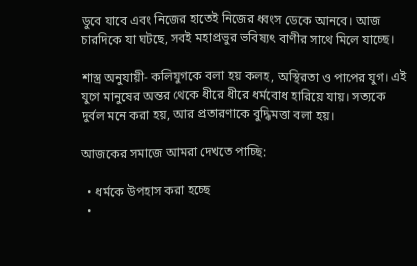ডুবে যাবে এবং নিজের হাতেই নিজের ধ্বংস ডেকে আনবে। আজ চারদিকে যা ঘটছে, সবই মহাপ্রভুর ভবিষ্যৎ বাণীর সাথে মিলে যাচ্ছে।

শাস্ত্র অনুযায়ী- কলিযুগকে বলা হয় কলহ, অস্থিরতা ও পাপের যুগ। এই যুগে মানুষের অন্তর থেকে ধীরে ধীরে ধর্মবোধ হারিয়ে যায়। সত্যকে দুর্বল মনে করা হয়, আর প্রতারণাকে বুদ্ধিমত্তা বলা হয়।

আজকের সমাজে আমরা দেখতে পাচ্ছি:

  • ধর্মকে উপহাস করা হচ্ছে
  •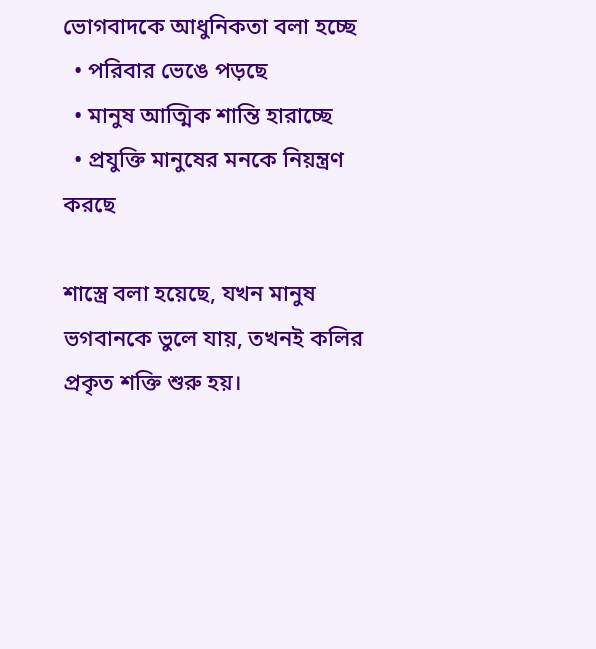ভোগবাদকে আধুনিকতা বলা হচ্ছে
  • পরিবার ভেঙে পড়ছে
  • মানুষ আত্মিক শান্তি হারাচ্ছে
  • প্রযুক্তি মানুষের মনকে নিয়ন্ত্রণ করছে

শাস্ত্রে বলা হয়েছে, যখন মানুষ ভগবানকে ভুলে যায়, তখনই কলির প্রকৃত শক্তি শুরু হয়।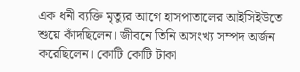এক ধনী ব্যক্তি মৃত্যুর আগে হাসপাতালের আইসিইউতে শুয়ে কাঁদছিলেন। জীবনে তিনি অসংখ্য সম্পদ অর্জন করেছিলেন। কোটি কোটি টাকা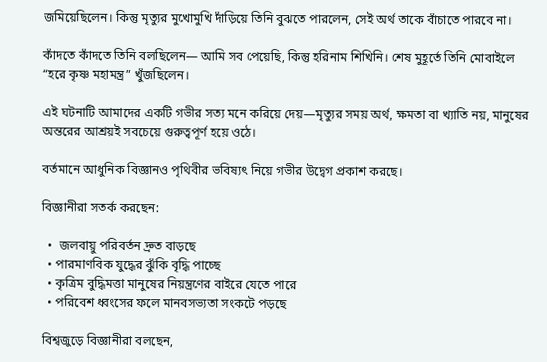জমিয়েছিলেন। কিন্তু মৃত্যুর মুখোমুখি দাঁড়িয়ে তিনি বুঝতে পারলেন, সেই অর্থ তাকে বাঁচাতে পারবে না।

কাঁদতে কাঁদতে তিনি বলছিলেন— আমি সব পেয়েছি, কিন্তু হরিনাম শিখিনি। শেষ মুহূর্তে তিনি মোবাইলে “হরে কৃষ্ণ মহামন্ত্র” খুঁজছিলেন।

এই ঘটনাটি আমাদের একটি গভীর সত্য মনে করিয়ে দেয়—মৃত্যুর সময় অর্থ, ক্ষমতা বা খ্যাতি নয়, মানুষের অন্তরের আশ্রয়ই সবচেয়ে গুরুত্বপূর্ণ হয়ে ওঠে।

বর্তমানে আধুনিক বিজ্ঞানও পৃথিবীর ভবিষ্যৎ নিয়ে গভীর উদ্বেগ প্রকাশ করছে।

বিজ্ঞানীরা সতর্ক করছেন:

  •  জলবায়ু পরিবর্তন দ্রুত বাড়ছে
  • পারমাণবিক যুদ্ধের ঝুঁকি বৃদ্ধি পাচ্ছে
  • কৃত্রিম বুদ্ধিমত্তা মানুষের নিয়ন্ত্রণের বাইরে যেতে পারে
  • পরিবেশ ধ্বংসের ফলে মানবসভ্যতা সংকটে পড়ছে

বিশ্বজুড়ে বিজ্ঞানীরা বলছেন,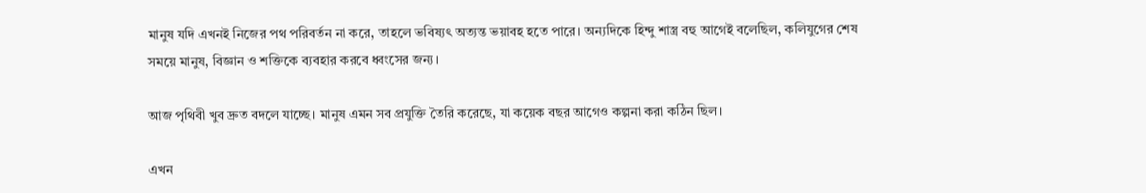মানুষ যদি এখনই নিজের পথ পরিবর্তন না করে, তাহলে ভবিষ্যৎ অত্যন্ত ভয়াবহ হতে পারে। অন্যদিকে হিন্দু শাস্ত্র বহু আগেই বলেছিল, কলিযুগের শেষ সময়ে মানুষ, বিজ্ঞান ও শক্তিকে ব্যবহার করবে ধ্বংসের জন্য।

আজ পৃথিবী খুব দ্রুত বদলে যাচ্ছে। মানুষ এমন সব প্রযুক্তি তৈরি করেছে, যা কয়েক বছর আগেও কল্পনা করা কঠিন ছিল।

এখন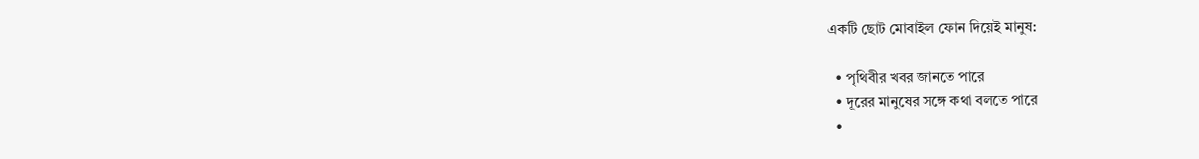একটি ছোট মোবাইল ফোন দিয়েই মানুষ:

  • পৃথিবীর খবর জানতে পারে
  • দূরের মানুষের সঙ্গে কথা বলতে পারে
  •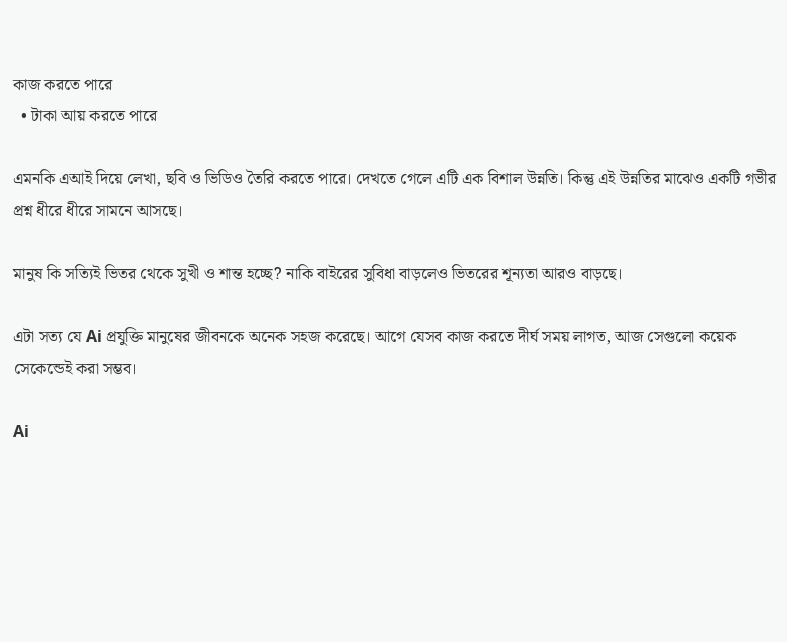কাজ করতে পারে
  • টাকা আয় করতে পারে

এমনকি এআই দিয়ে লেখা, ছবি ও ভিডিও তৈরি করতে পারে। দেখতে গেলে এটি এক বিশাল উন্নতি। কিন্তু এই উন্নতির মাঝেও একটি গভীর প্রশ্ন ধীরে ধীরে সামনে আসছে।

মানুষ কি সত্যিই ভিতর থেকে সুখী ও শান্ত হচ্ছে? নাকি বাইরের সুবিধা বাড়লেও ভিতরের শূন্যতা আরও বাড়ছে।

এটা সত্য যে Ai প্রযুক্তি মানুষের জীবনকে অনেক সহজ করেছে। আগে যেসব কাজ করতে দীর্ঘ সময় লাগত, আজ সেগুলো কয়েক সেকেন্ডেই করা সম্ভব।

Ai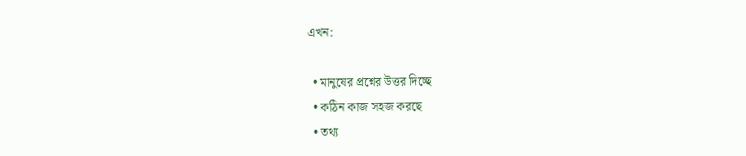এখন:

  • মানুষের প্রশ্নের উত্তর দিচ্ছে
  • কঠিন কাজ সহজ করছে
  • তথ্য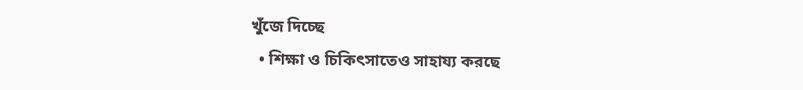খুঁজে দিচ্ছে
  • শিক্ষা ও চিকিৎসাতেও সাহায্য করছে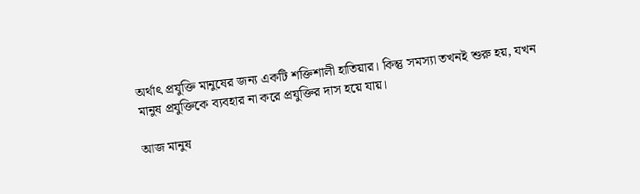অর্থাৎ প্রযুক্তি মানুষের জন্য একটি শক্তিশালী হাতিয়ার। কিন্তু সমস্যা তখনই শুরু হয়, যখন মানুষ প্রযুক্তিকে ব্যবহার না করে প্রযুক্তির দাস হয়ে যায়।

আজ মানুষ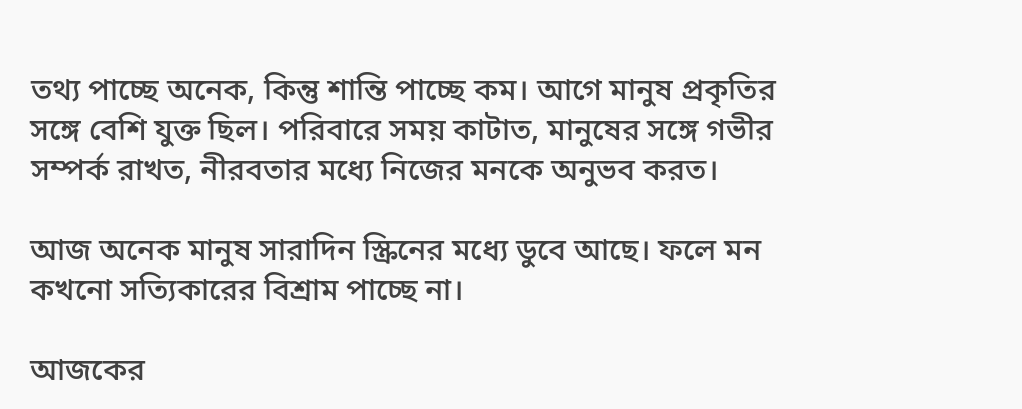তথ্য পাচ্ছে অনেক, কিন্তু শান্তি পাচ্ছে কম। আগে মানুষ প্রকৃতির সঙ্গে বেশি যুক্ত ছিল। পরিবারে সময় কাটাত, মানুষের সঙ্গে গভীর সম্পর্ক রাখত, নীরবতার মধ্যে নিজের মনকে অনুভব করত।

আজ অনেক মানুষ সারাদিন স্ক্রিনের মধ্যে ডুবে আছে। ফলে মন কখনো সত্যিকারের বিশ্রাম পাচ্ছে না।

আজকের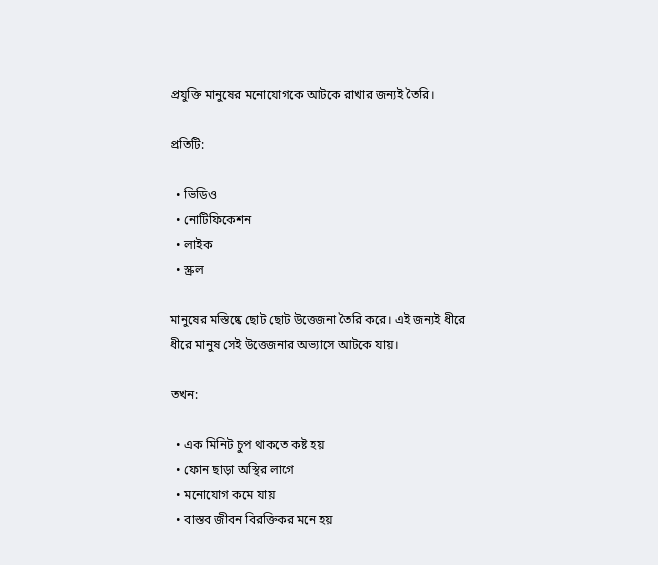প্রযুক্তি মানুষের মনোযোগকে আটকে রাখার জন্যই তৈরি।

প্রতিটি:

  • ভিডিও
  • নোটিফিকেশন
  • লাইক
  • স্ক্রল

মানুষের মস্তিষ্কে ছোট ছোট উত্তেজনা তৈরি করে। এই জন্যই ধীরে ধীরে মানুষ সেই উত্তেজনার অভ্যাসে আটকে যায়।

তখন:

  • এক মিনিট চুপ থাকতে কষ্ট হয়
  • ফোন ছাড়া অস্থির লাগে
  • মনোযোগ কমে যায়
  • বাস্তব জীবন বিরক্তিকর মনে হয়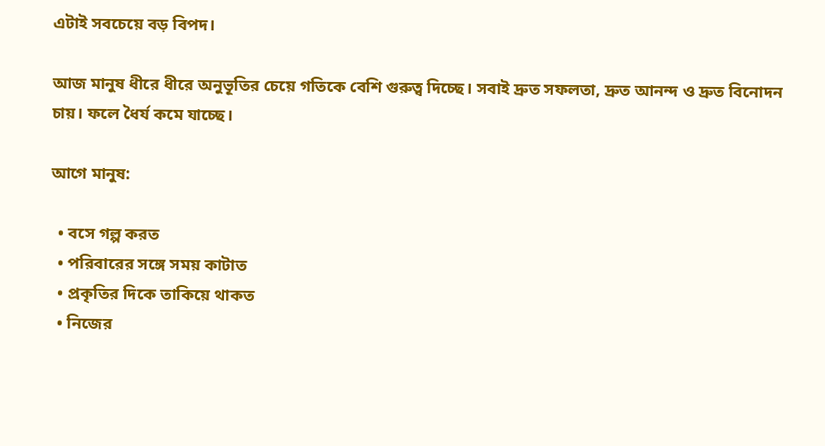এটাই সবচেয়ে বড় বিপদ।

আজ মানুষ ধীরে ধীরে অনুভূতির চেয়ে গতিকে বেশি গুরুত্ব দিচ্ছে। সবাই দ্রুত সফলতা, দ্রুত আনন্দ ও দ্রুত বিনোদন চায়। ফলে ধৈর্য কমে যাচ্ছে।

আগে মানুষ:

  • বসে গল্প করত
  • পরিবারের সঙ্গে সময় কাটাত
  • প্রকৃতির দিকে তাকিয়ে থাকত
  • নিজের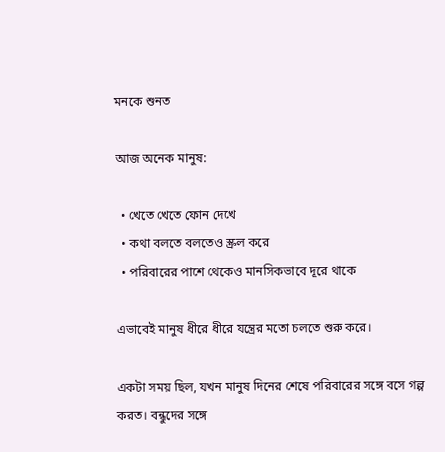মনকে শুনত

আজ অনেক মানুষ:

  • খেতে খেতে ফোন দেখে
  • কথা বলতে বলতেও স্ক্রল করে
  • পরিবারের পাশে থেকেও মানসিকভাবে দূরে থাকে

এভাবেই মানুষ ধীরে ধীরে যন্ত্রের মতো চলতে শুরু করে।

একটা সময় ছিল, যখন মানুষ দিনের শেষে পরিবারের সঙ্গে বসে গল্প করত। বন্ধুদের সঙ্গে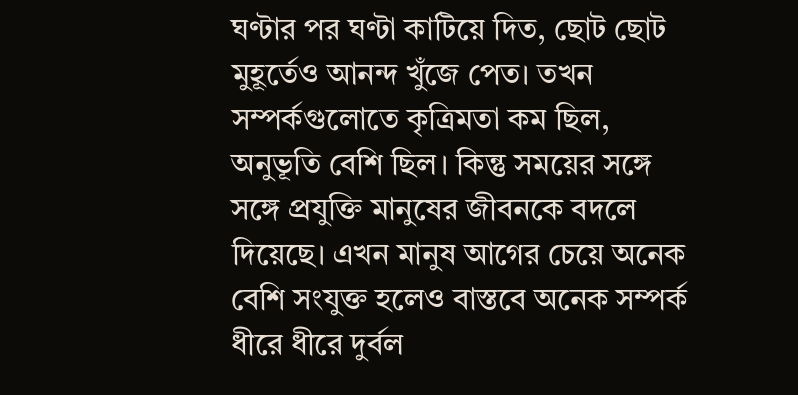ঘণ্টার পর ঘণ্টা কাটিয়ে দিত, ছোট ছোট মুহূর্তেও আনন্দ খুঁজে পেত। তখন সম্পর্কগুলোতে কৃত্রিমতা কম ছিল, অনুভূতি বেশি ছিল। কিন্তু সময়ের সঙ্গে সঙ্গে প্রযুক্তি মানুষের জীবনকে বদলে দিয়েছে। এখন মানুষ আগের চেয়ে অনেক বেশি সংযুক্ত হলেও বাস্তবে অনেক সম্পর্ক ধীরে ধীরে দুর্বল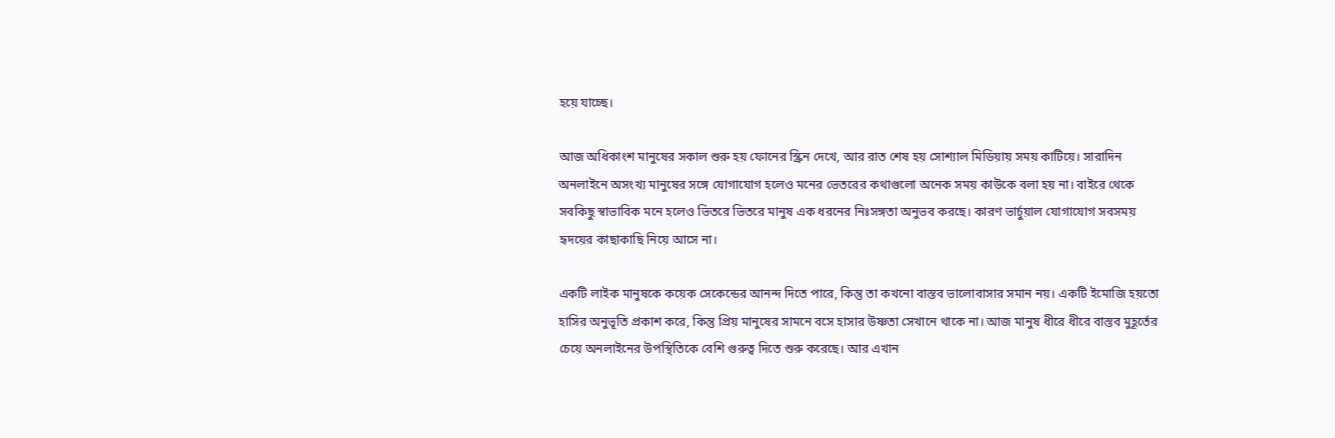হয়ে যাচ্ছে।

আজ অধিকাংশ মানুষের সকাল শুরু হয় ফোনের স্ক্রিন দেখে, আর রাত শেষ হয় সোশ্যাল মিডিয়ায় সময় কাটিয়ে। সারাদিন অনলাইনে অসংখ্য মানুষের সঙ্গে যোগাযোগ হলেও মনের ভেতরের কথাগুলো অনেক সময় কাউকে বলা হয় না। বাইরে থেকে সবকিছু স্বাভাবিক মনে হলেও ভিতরে ভিতরে মানুষ এক ধরনের নিঃসঙ্গতা অনুভব করছে। কারণ ভার্চুয়াল যোগাযোগ সবসময় হৃদয়ের কাছাকাছি নিয়ে আসে না।

একটি লাইক মানুষকে কয়েক সেকেন্ডের আনন্দ দিতে পারে, কিন্তু তা কখনো বাস্তব ভালোবাসার সমান নয়। একটি ইমোজি হয়তো হাসির অনুভূতি প্রকাশ করে, কিন্তু প্রিয় মানুষের সামনে বসে হাসার উষ্ণতা সেখানে থাকে না। আজ মানুষ ধীরে ধীরে বাস্তব মুহূর্তের চেয়ে অনলাইনের উপস্থিতিকে বেশি গুরুত্ব দিতে শুরু করেছে। আর এখান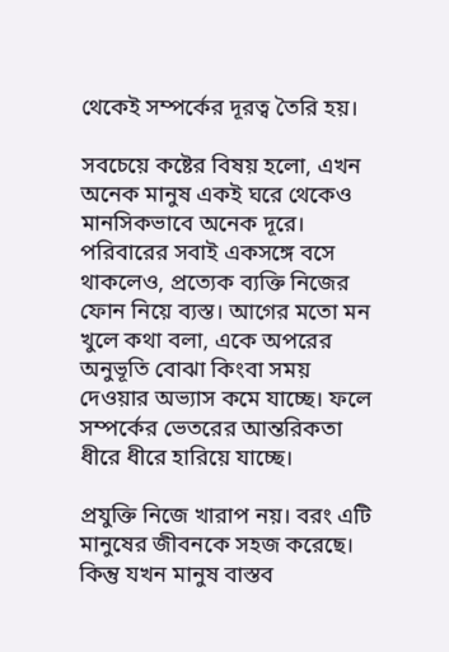থেকেই সম্পর্কের দূরত্ব তৈরি হয়।

সবচেয়ে কষ্টের বিষয় হলো, এখন অনেক মানুষ একই ঘরে থেকেও মানসিকভাবে অনেক দূরে। পরিবারের সবাই একসঙ্গে বসে থাকলেও, প্রত্যেক ব্যক্তি নিজের ফোন নিয়ে ব্যস্ত। আগের মতো মন খুলে কথা বলা, একে অপরের অনুভূতি বোঝা কিংবা সময় দেওয়ার অভ্যাস কমে যাচ্ছে। ফলে সম্পর্কের ভেতরের আন্তরিকতা ধীরে ধীরে হারিয়ে যাচ্ছে।

প্রযুক্তি নিজে খারাপ নয়। বরং এটি মানুষের জীবনকে সহজ করেছে। কিন্তু যখন মানুষ বাস্তব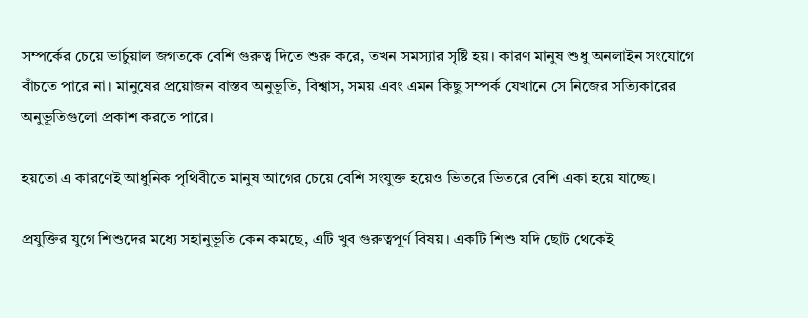সম্পর্কের চেয়ে ভার্চুয়াল জগতকে বেশি গুরুত্ব দিতে শুরু করে, তখন সমস্যার সৃষ্টি হয়। কারণ মানুষ শুধু অনলাইন সংযোগে বাঁচতে পারে না। মানুষের প্রয়োজন বাস্তব অনুভূতি, বিশ্বাস, সময় এবং এমন কিছু সম্পর্ক যেখানে সে নিজের সত্যিকারের অনুভূতিগুলো প্রকাশ করতে পারে।

হয়তো এ কারণেই আধুনিক পৃথিবীতে মানুষ আগের চেয়ে বেশি সংযুক্ত হয়েও ভিতরে ভিতরে বেশি একা হয়ে যাচ্ছে।

প্রযুক্তির যুগে শিশুদের মধ্যে সহানুভূতি কেন কমছে, এটি খুব গুরুত্বপূর্ণ বিষয়। একটি শিশু যদি ছোট থেকেই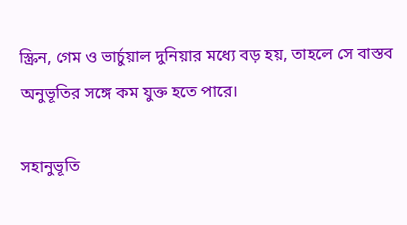স্ক্রিন, গেম ও ভার্চুয়াল দুনিয়ার মধ্যে বড় হয়, তাহলে সে বাস্তব অনুভূতির সঙ্গে কম যুক্ত হতে পারে।

সহানুভূতি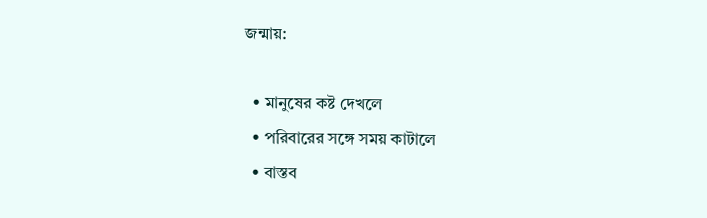জন্মায়:

  • মানুষের কষ্ট দেখলে
  • পরিবারের সঙ্গে সময় কাটালে
  • বাস্তব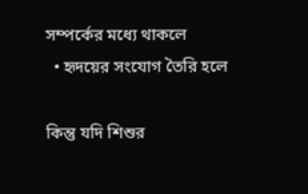সম্পর্কের মধ্যে থাকলে
  • হৃদয়ের সংযোগ তৈরি হলে

কিন্তু যদি শিশুর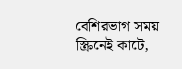বেশিরভাগ সময় স্ক্রিনেই কাটে,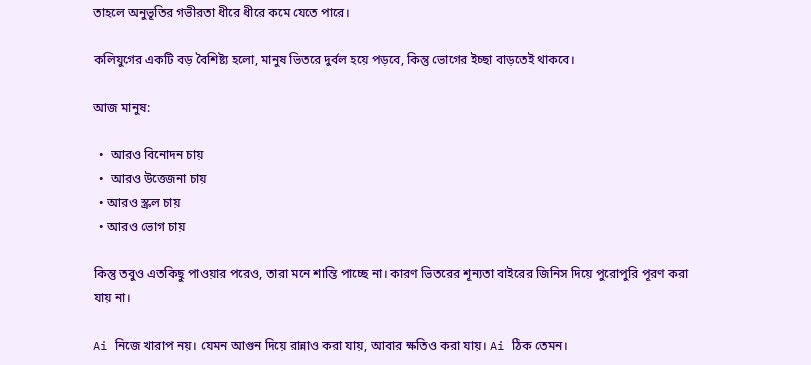তাহলে অনুভূতির গভীরতা ধীরে ধীরে কমে যেতে পারে।

কলিযুগের একটি বড় বৈশিষ্ট্য হলো, মানুষ ভিতরে দুর্বল হয়ে পড়বে, কিন্তু ভোগের ইচ্ছা বাড়তেই থাকবে।

আজ মানুষ:

  •  আরও বিনোদন চায়
  •  আরও উত্তেজনা চায়
  • আরও স্ক্রল চায়
  • আরও ভোগ চায়

কিন্তু তবুও এতকিছু পাওয়ার পরেও, তারা মনে শান্তি পাচ্ছে না। কারণ ভিতরের শূন্যতা বাইরের জিনিস দিয়ে পুরোপুরি পূরণ করা যায় না।

Ai নিজে খারাপ নয়। যেমন আগুন দিয়ে রান্নাও করা যায়, আবার ক্ষতিও করা যায়। Ai ঠিক তেমন।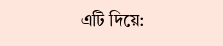এটি দিয়ে: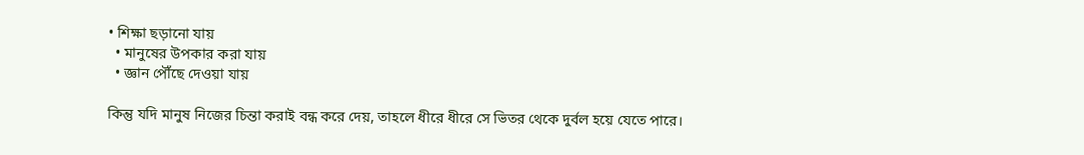• শিক্ষা ছড়ানো যায়
  • মানুষের উপকার করা যায়
  • জ্ঞান পৌঁছে দেওয়া যায়

কিন্তু যদি মানুষ নিজের চিন্তা করাই বন্ধ করে দেয়, তাহলে ধীরে ধীরে সে ভিতর থেকে দুর্বল হয়ে যেতে পারে।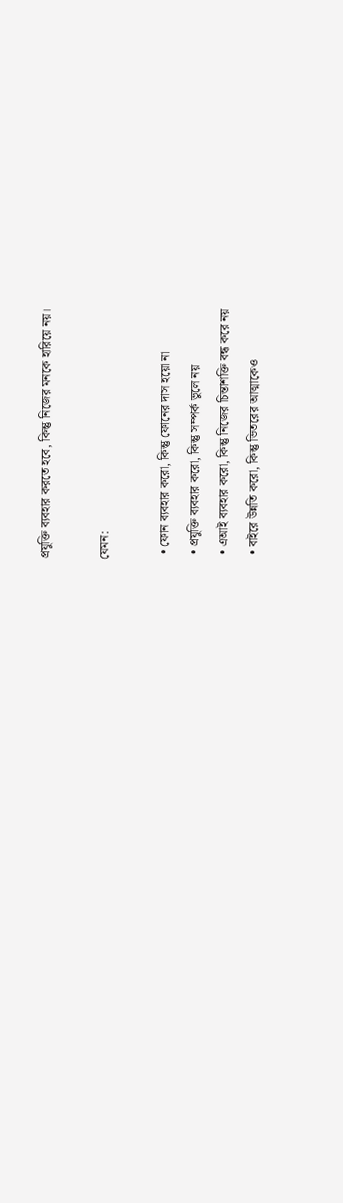প্রযুক্তি ব্যবহার করতে হবে, কিন্তু নিজের মনকে হারিয়ে নয়।

যেমন:

  • ফোন ব্যবহার করো, কিন্তু ফোনের দাস হয়ো না
  • প্রযুক্তি ব্যবহার করো, কিন্তু সম্পর্ক ভুলে নয়
  • এআই ব্যবহার করো, কিন্তু নিজের চিন্তাশক্তি বন্ধ করে নয়
  • বাইরে উন্নতি করো, কিন্তু ভিতরের আত্মাকেও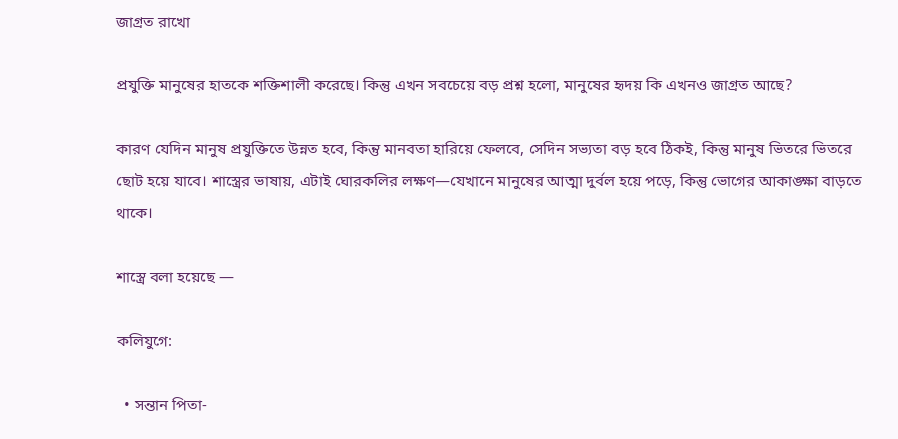জাগ্রত রাখো

প্রযুক্তি মানুষের হাতকে শক্তিশালী করেছে। কিন্তু এখন সবচেয়ে বড় প্রশ্ন হলো, মানুষের হৃদয় কি এখনও জাগ্রত আছে?

কারণ যেদিন মানুষ প্রযুক্তিতে উন্নত হবে, কিন্তু মানবতা হারিয়ে ফেলবে, সেদিন সভ্যতা বড় হবে ঠিকই, কিন্তু মানুষ ভিতরে ভিতরে ছোট হয়ে যাবে। শাস্ত্রের ভাষায়, এটাই ঘোরকলির লক্ষণ—যেখানে মানুষের আত্মা দুর্বল হয়ে পড়ে, কিন্তু ভোগের আকাঙ্ক্ষা বাড়তে থাকে।

শাস্ত্রে বলা হয়েছে —

কলিযুগে:

  • সন্তান পিতা-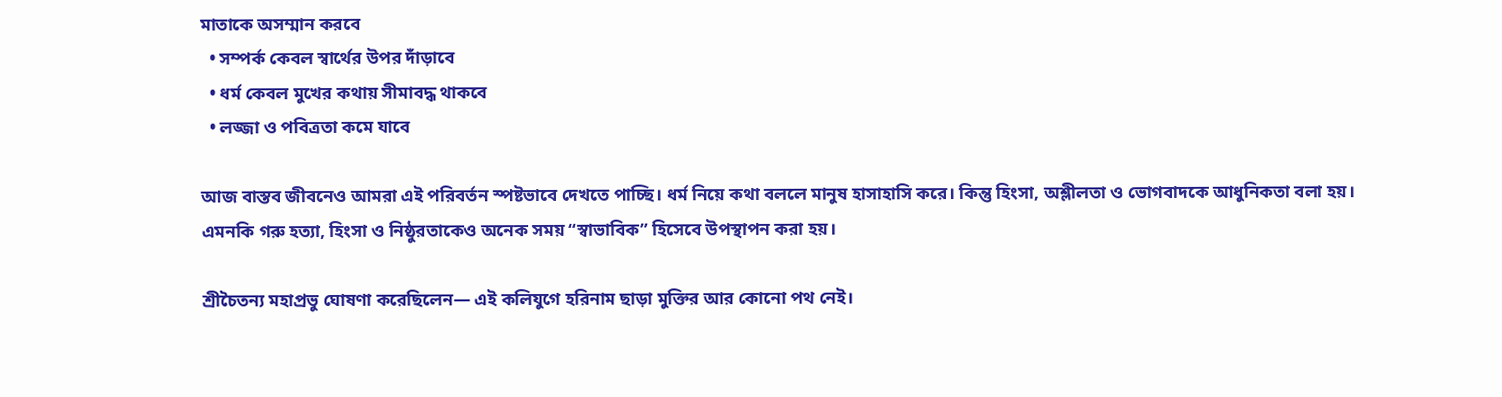মাতাকে অসম্মান করবে
  • সম্পর্ক কেবল স্বার্থের উপর দাঁড়াবে
  • ধর্ম কেবল মুখের কথায় সীমাবদ্ধ থাকবে
  • লজ্জা ও পবিত্রতা কমে যাবে

আজ বাস্তব জীবনেও আমরা এই পরিবর্তন স্পষ্টভাবে দেখতে পাচ্ছি। ধর্ম নিয়ে কথা বললে মানুষ হাসাহাসি করে। কিন্তু হিংসা, অশ্লীলতা ও ভোগবাদকে আধুনিকতা বলা হয়। এমনকি গরু হত্যা, হিংসা ও নিষ্ঠুরতাকেও অনেক সময় “স্বাভাবিক” হিসেবে উপস্থাপন করা হয়।

শ্রীচৈতন্য মহাপ্রভু ঘোষণা করেছিলেন— এই কলিযুগে হরিনাম ছাড়া মুক্তির আর কোনো পথ নেই।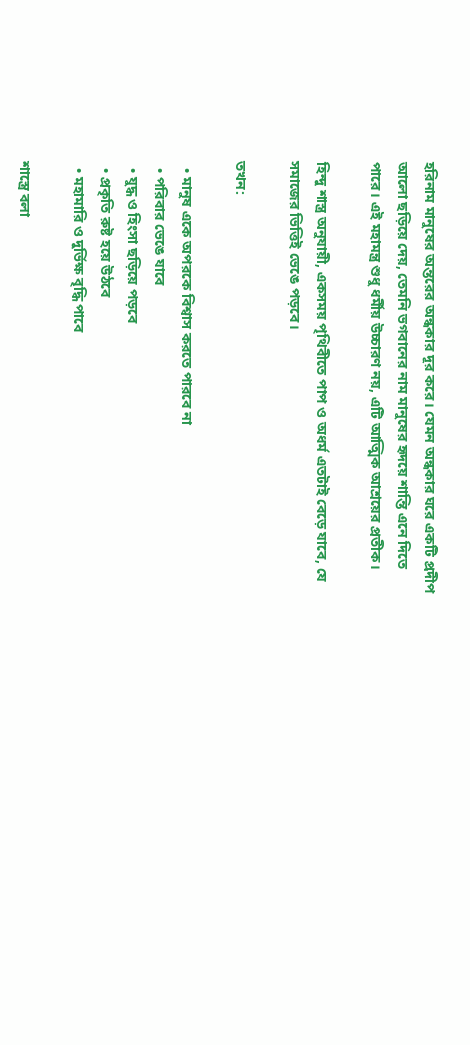হরিনাম মানুষের অন্তরের অন্ধকার দূর করে। যেমন অন্ধকার ঘরে একটি প্রদীপ আলো ছড়িয়ে দেয়, তেমনি ভগবানের নাম মানুষের হৃদয়ে শান্তি এনে দিতে পারে। এই মহামন্ত্র শুধু ধর্মীয় উচ্চারণ নয়, এটি আত্মিক আশ্রয়ের প্রতীক।

হিন্দু শাস্ত্র অনুযায়ী, একসময় পৃথিবীতে পাপ ও অধর্ম এতটাই বেড়ে যাবে, যে সমাজের ভিত্তিই ভেঙে পড়বে।

তখন:

  • মানুষ একে অপরকে বিশ্বাস করতে পারবে না
  • পরিবার ভেঙে যাবে
  • যুদ্ধ ও হিংসা ছড়িয়ে পড়বে
  • প্রকৃতি রুষ্ট হয়ে উঠবে
  • মহামারি ও দুর্ভিক্ষ বৃদ্ধি পাবে

শাস্ত্রে বলা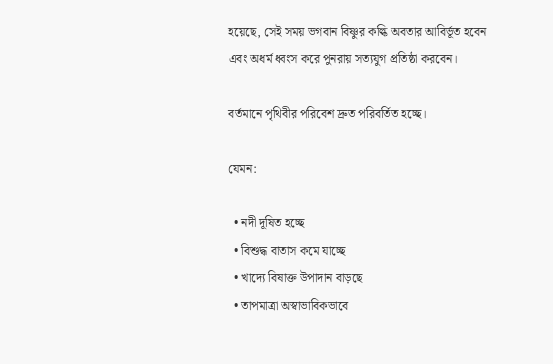হয়েছে, সেই সময় ভগবান বিষ্ণুর কল্কি অবতার আবির্ভূত হবেন এবং অধর্ম ধ্বংস করে পুনরায় সত্যযুগ প্রতিষ্ঠা করবেন।

বর্তমানে পৃথিবীর পরিবেশ দ্রুত পরিবর্তিত হচ্ছে।

যেমন:

  • নদী দূষিত হচ্ছে
  • বিশুদ্ধ বাতাস কমে যাচ্ছে
  • খাদ্যে বিষাক্ত উপাদান বাড়ছে
  • তাপমাত্রা অস্বাভাবিকভাবে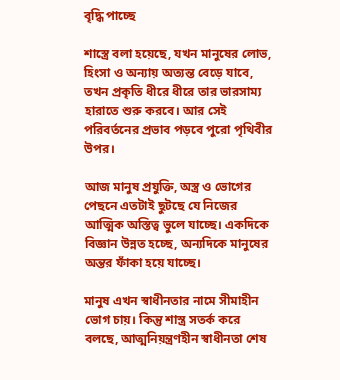বৃদ্ধি পাচ্ছে

শাস্ত্রে বলা হয়েছে, যখন মানুষের লোভ, হিংসা ও অন্যায় অত্যন্ত বেড়ে যাবে, তখন প্রকৃতি ধীরে ধীরে তার ভারসাম্য হারাতে শুরু করবে। আর সেই পরিবর্তনের প্রভাব পড়বে পুরো পৃথিবীর উপর।

আজ মানুষ প্রযুক্তি, অস্ত্র ও ভোগের পেছনে এতটাই ছুটছে যে নিজের আত্মিক অস্তিত্ব ভুলে যাচ্ছে। একদিকে বিজ্ঞান উন্নত হচ্ছে, অন্যদিকে মানুষের অন্তর ফাঁকা হয়ে যাচ্ছে।

মানুষ এখন স্বাধীনতার নামে সীমাহীন ভোগ চায়। কিন্তু শাস্ত্র সতর্ক করে বলছে, আত্মনিয়ন্ত্রণহীন স্বাধীনতা শেষ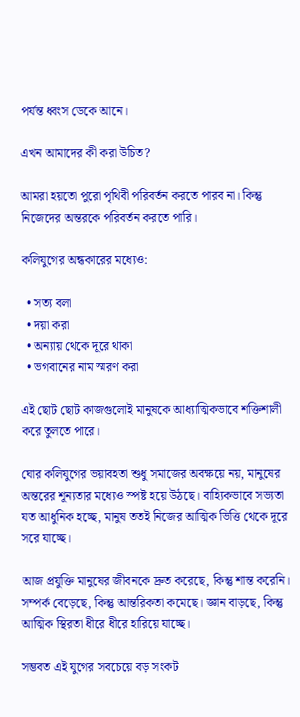পর্যন্ত ধ্বংস ডেকে আনে।

এখন আমাদের কী করা উচিত?

আমরা হয়তো পুরো পৃথিবী পরিবর্তন করতে পারব না। কিন্তু নিজেদের অন্তরকে পরিবর্তন করতে পারি।

কলিযুগের অন্ধকারের মধ্যেও:

  • সত্য বলা
  • দয়া করা
  • অন্যায় থেকে দূরে থাকা
  • ভগবানের নাম স্মরণ করা

এই ছোট ছোট কাজগুলোই মানুষকে আধ্যাত্মিকভাবে শক্তিশালী করে তুলতে পারে।

ঘোর কলিযুগের ভয়াবহতা শুধু সমাজের অবক্ষয়ে নয়, মানুষের অন্তরের শূন্যতার মধ্যেও স্পষ্ট হয়ে উঠছে। বাহ্যিকভাবে সভ্যতা যত আধুনিক হচ্ছে, মানুষ ততই নিজের আত্মিক ভিত্তি থেকে দূরে সরে যাচ্ছে।

আজ প্রযুক্তি মানুষের জীবনকে দ্রুত করেছে, কিন্তু শান্ত করেনি। সম্পর্ক বেড়েছে, কিন্তু আন্তরিকতা কমেছে। জ্ঞান বাড়ছে, কিন্তু আত্মিক স্থিরতা ধীরে ধীরে হারিয়ে যাচ্ছে।

সম্ভবত এই যুগের সবচেয়ে বড় সংকট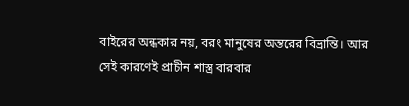বাইরের অন্ধকার নয়, বরং মানুষের অন্তরের বিভ্রান্তি। আর সেই কারণেই প্রাচীন শাস্ত্র বারবার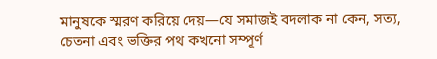মানুষকে স্মরণ করিয়ে দেয়—যে সমাজই বদলাক না কেন, সত্য, চেতনা এবং ভক্তির পথ কখনো সম্পূর্ণ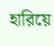হারিয়ে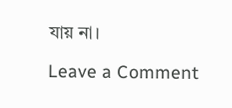যায় না।

Leave a Comment